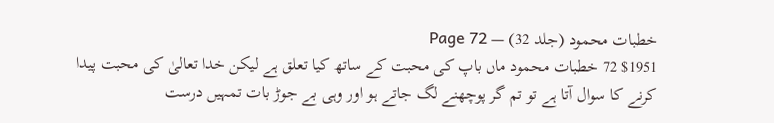خطبات محمود (جلد 32) — Page 72
$1951 72 خطبات محمود ماں باپ کی محبت کے ساتھ کیا تعلق ہے لیکن خدا تعالیٰ کی محبت پیدا کرنے کا سوال آتا ہے تو تم گر پوچھنے لگ جاتے ہو اور وہی بے جوڑ بات تمہیں درست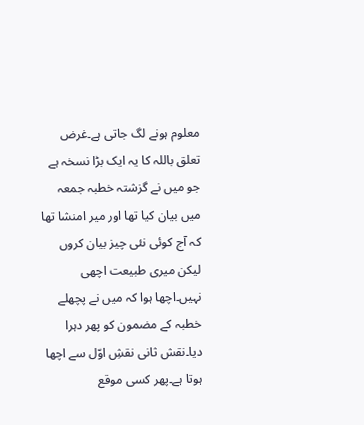معلوم ہونے لگ جاتی ہے۔غرض تعلق باللہ کا یہ ایک بڑا نسخہ ہے جو میں نے گزشتہ خطبہ جمعہ میں بیان کیا تھا اور میر امنشا تھا کہ آج کوئی نئی چیز بیان کروں لیکن میری طبیعت اچھی نہیں۔اچھا ہوا کہ میں نے پچھلے خطبہ کے مضمون کو پھر دہرا دیا۔نقش ثانی نقشِ اوّل سے اچھا ہوتا ہے۔پھر کسی موقع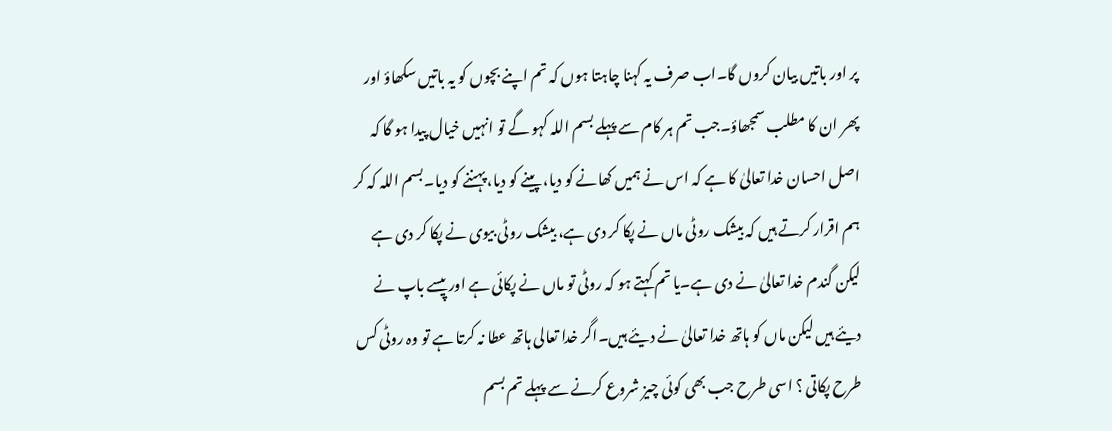پر اور باتیں بیان کروں گا۔اب صرف یہ کہنا چاہتا ہوں کہ تم اپنے بچوں کو یہ باتیں سکھاؤ اور پھر ان کا مطلب سمجھاؤ۔جب تم ہر کام سے پہلے بسم اللہ کہو گے تو انہیں خیال پیدا ہو گا کہ اصل احسان خدا تعالیٰ کا ہے کہ اس نے ہمیں کھانے کو دیا، پینے کو دیا، پہننے کو دیا۔بسم اللہ کہ کر ہم اقرار کرتے ہیں کہ بیشک روٹی ماں نے پکا کر دی ہے، بیشک روٹی بیوی نے پکا کر دی ہے لیکن گندم خدا تعالیٰ نے دی ہے۔یا تم کہتے ہو کہ روٹی تو ماں نے پکائی ہے اور پیسے باپ نے دیئے ہیں لیکن ماں کو ہاتھ خدا تعالیٰ نے دیئے ہیں۔اگر خدا تعالی ہاتھ عطا نہ کرتا ہے تو وہ روٹی کس طرح پکاتی ؟ اسی طرح جب بھی کوئی چیز شروع کرنے سے پہلے تم بسم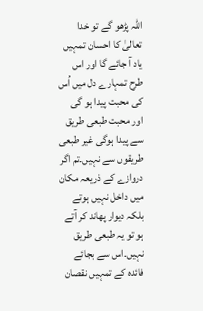اللہ پڑھو گے تو خدا تعالیٰ کا احسان تمہیں یاد آ جائے گا اور اس طرح تمہارے دل میں اُس کی محبت پیدا ہو گی اور محبت طبعی طریق سے پیدا ہوگی غیر طبعی طریقوں سے نہیں۔تم اگر دروازے کے ذریعہ مکان میں داخل نہیں ہوتے بلکہ دیوار پھاند کر آتے ہو تو یہ طبعی طریق نہیں۔اس سے بجائے فائدہ کے تمہیں نقصان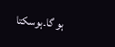ہو گا۔ہوسکتا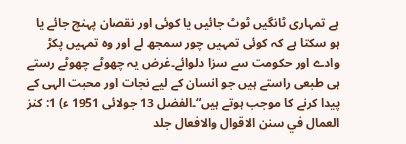ہے تمہاری ٹانگیں ٹوٹ جائیں یا کوئی اور نقصان پہنچ جائے یا ہو سکتا ہے کہ کوئی تمہیں چور سمجھ لے اور وہ تمہیں پکڑ وادے اور حکومت سے سزا دلوائے۔غرض یہ چھوٹے چھوٹے رستے ہی طبعی راستے ہیں جو انسان کے لیے نجات اور محبت الہی کے پیدا کرنے کا موجب ہوتے ہیں“۔الفضل 13 جولائی 1951 ء) 1: كنز العمال في سنن الاقوال والافعال جلد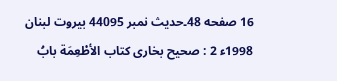16 صفحه 48۔حدیث نمبر 44095 بيروت لبنان 1998ء 2 : صحيح بخارى كتاب الأطْعِمَة بابُ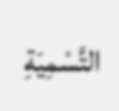التَّسْمِيَةِ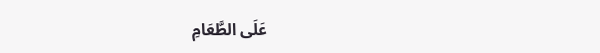عَلَى الطَّعَامِ